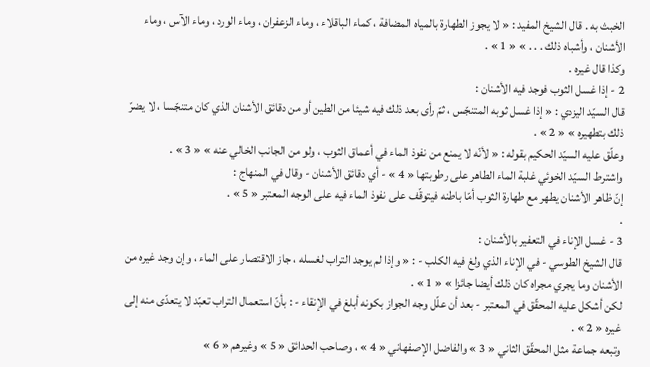الخبث به . قال الشيخ المفيد : « لا يجوز الطهارة بالمياه المضافة ، كماء الباقلاء ، وماء الزعفران ، وماء الورد ، وماء الآس ، وماء الأشنان ، وأشباه ذلك . . . » « 1 » .
وكذا قال غيره .
2 - إذا غسل الثوب فوجد فيه الأشنان :
قال السيّد اليزدي : « إذا غسل ثوبه المتنجّس ، ثمّ رأى بعد ذلك فيه شيئا من الطين أو من دقائق الأشنان الذي كان متنجّسا ، لا يضرّ ذلك بتطهيره » « 2 » .
وعلّق عليه السيّد الحكيم بقوله : « لأنّه لا يمنع من نفوذ الماء في أعماق الثوب ، ولو من الجانب الخالي عنه » « 3 » .
واشترط السيّد الخوئي غلبة الماء الطاهر على رطوبتها « 4 » - أي دقائق الأشنان - وقال في المنهاج :
إنّ ظاهر الأشنان يطهر مع طهارة الثوب أمّا باطنه فيتوقّف على نفوذ الماء فيه على الوجه المعتبر « 5 » .
.
3 - غسل الإناء في التعفير بالأشنان :
قال الشيخ الطوسي - في الإناء الذي ولغ فيه الكلب - : « وإذا لم يوجد التراب لغسله ، جاز الاقتصار على الماء ، وإن وجد غيره من الأشنان وما يجري مجراه كان ذلك أيضا جائزا » « 1 » .
لكن أشكل عليه المحقّق في المعتبر - بعد أن علّل وجه الجواز بكونه أبلغ في الإنقاء - : بأنّ استعمال التراب تعبّد لا يتعدّى منه إلى غيره « 2 » .
وتبعه جماعة مثل المحقّق الثاني « 3 » والفاضل الإصفهاني « 4 » ، وصاحب الحدائق « 5 » وغيرهم « 6 »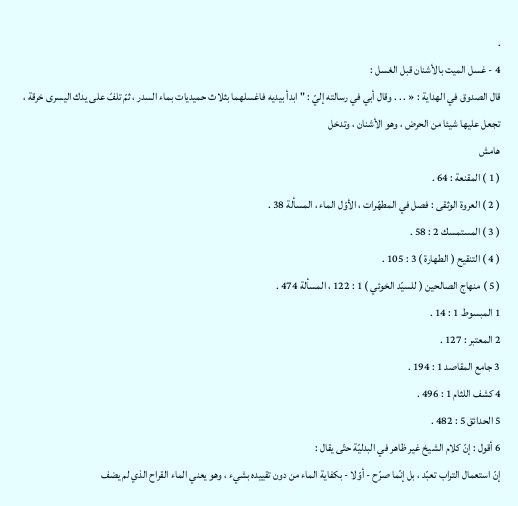.
4 - غسل الميت بالأشنان قبل الغسل :
قال الصدوق في الهداية : « . . . وقال أبي في رسالته إليّ : " ابدأ بيديه فاغسلهما بثلاث حميديات بماء السدر ، ثمّ تلفّ على يدك اليسرى خرقة ، تجعل عليها شيئا من الحرض ، وهو الأشنان ، وتدخل
هامش
( 1 ) المقنعة : 64 .
( 2 ) العروة الوثقى : فصل في المطهّرات ، الأوّل الماء ، المسألة 38 .
( 3 ) المستمسك 2 : 58 .
( 4 ) التنقيح ( الطهارة ) 3 : 105 .
( 5 ) منهاج الصالحين ( للسيّد الخوئي ) 1 : 122 ، المسألة 474 .
1 المبسوط 1 : 14 .
2 المعتبر : 127 .
3 جامع المقاصد 1 : 194 .
4 كشف اللثام 1 : 496 .
5 الحدائق 5 : 482 .
6 أقول : إنّ كلام الشيخ غير ظاهر في البدليّة حتّى يقال :
إنّ استعمال التراب تعبّد ، بل إنّما صرّح - أوّلا - بكفاية الماء من دون تقييده بشيء ، وهو يعني الماء القراح الذي لم يضف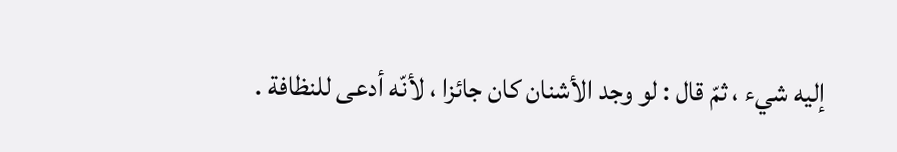إليه شيء ، ثمّ قال : لو وجد الأشنان كان جائزا ، لأنّه أدعى للنظافة .